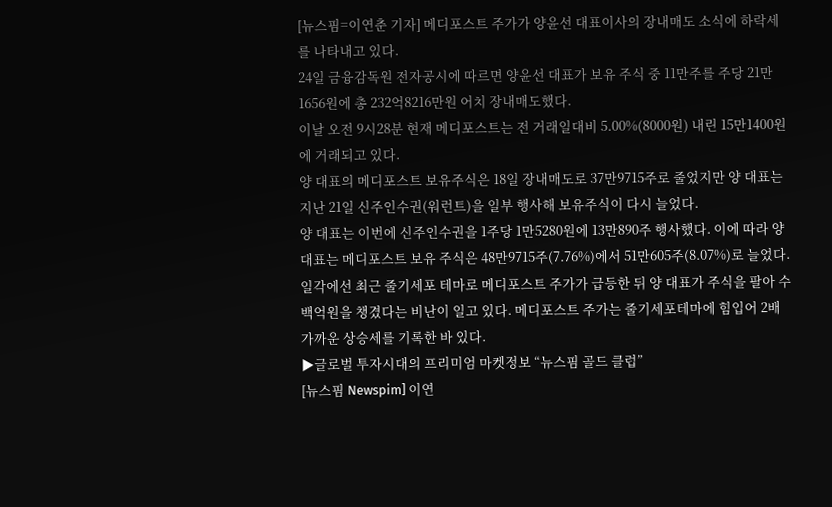[뉴스핌=이연춘 기자] 메디포스트 주가가 양윤선 대표이사의 장내매도 소식에 하락세를 나타내고 있다.
24일 금융감독원 전자공시에 따르면 양윤선 대표가 보유 주식 중 11만주를 주당 21만1656원에 총 232억8216만원 어치 장내매도했다.
이날 오전 9시28분 현재 메디포스트는 전 거래일대비 5.00%(8000원) 내린 15만1400원에 거래되고 있다.
양 대표의 메디포스트 보유주식은 18일 장내매도로 37만9715주로 줄었지만 양 대표는 지난 21일 신주인수권(워런트)을 일부 행사해 보유주식이 다시 늘었다.
양 대표는 이번에 신주인수권을 1주당 1만5280원에 13만890주 행사했다. 이에 따라 양 대표는 메디포스트 보유 주식은 48만9715주(7.76%)에서 51만605주(8.07%)로 늘었다.
일각에선 최근 줄기세포 테마로 메디포스트 주가가 급등한 뒤 양 대표가 주식을 팔아 수백억원을 챙겼다는 비난이 일고 있다. 메디포스트 주가는 줄기세포테마에 힘입어 2배 가까운 상승세를 기록한 바 있다.
▶글로벌 투자시대의 프리미엄 마켓정보 “뉴스핌 골드 클럽”
[뉴스핌 Newspim] 이연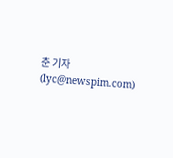춘 기자 (lyc@newspim.com)